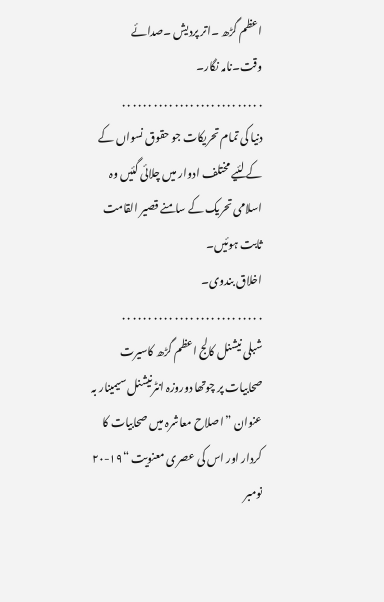اعظم گڑھ ۔اتر پردیش ۔صدائے وقت۔نامہ نگار۔
. . . . . . . . . . . . . . . . . . . . . . . . . . .
دنیا کی تمام تحریکات جو حقوق نسواں کے کے لئیے مختلف ادوار میں چلائی گئیں وہ اسلامی تحریک کے سامنے قصیر القامت ثابت ہوئیں۔
اخلاق بندوی۔
. . . . . . . . . . . . . . . . . . . . . . . . . . .
شبلی نیشنل کالج اعظم گڑھ کاسیرت صحابیات پر چوتھا دوروزہ انٹرنیشنل سیمینار بہ عنوان ”اصلاح معاشرہ میں صحابیات کا کردار اور اس کی عصری معنویت “١٩-٢٠ نومبر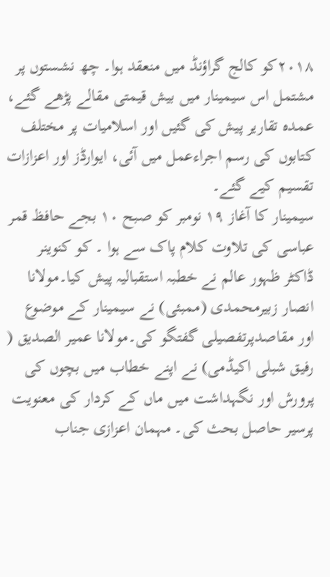۲۰۱۸کو کالج گراؤنڈ میں منعقد ہوا۔ چھ نشستوں پر مشتمل اس سیمینار میں بیش قیمتی مقالے پڑھے گئے، عمدہ تقاریر پیش کی گئیں اور اسلامیات پر مختلف کتابوں کی رسم اجراءعمل میں آئی، ایوارڈز اور اعزازات تقسیم کیے گئے۔
سیمینار کا آغاز ۱۹ نومبر کو صبح ۱۰ بجے حافظ قمر عباسی کی تلاوت کلام پاک سے ہوا ۔ کو کنوینر ڈاکٹر ظہور عالم نے خطبہ استقبالیہ پیش کیا۔مولانا انصار زبیرمحمدی (ممبئی) نے سیمینار کے موضوع اور مقاصدپرتفصیلی گفتگو کی۔مولانا عمیر الصدیق ( رفیق شبلی اکیڈمی) نے اپنے خطاب میں بچوں کی پرورش اور نگہداشت میں ماں کے کردار کی معنویت پرسیر حاصل بحث کی۔ مہمان اعزازی جناب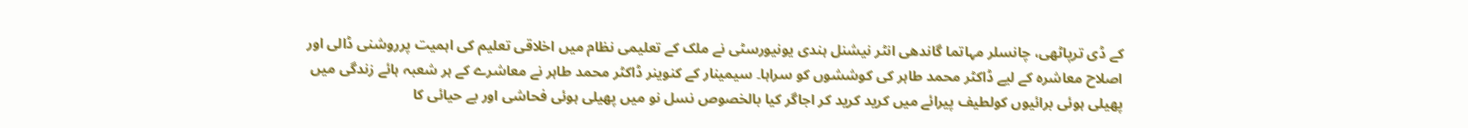کے ڈی ترپاٹھی، چانسلر مہاتما گاندھی انٹر نیشنل ہندی یونیورسٹی نے ملک کے تعلیمی نظام میں اخلاقی تعلیم کی اہمیت پرروشنی ڈالی اور اصلاح معاشرہ کے لیے ڈاکٹر محمد طاہر کی کوششوں کو سراہا۔ سیمینار کے کنوینر ڈاکٹر محمد طاہر نے معاشرے کے ہر شعبہ ہائے زندگی میں پھیلی ہوئی برائیوں کولطیف پیرائے میں کرید کرید کر اجاگر کیا بالخصوص نسل نو میں پھیلی ہوئی فحاشی اور بے حیائی کا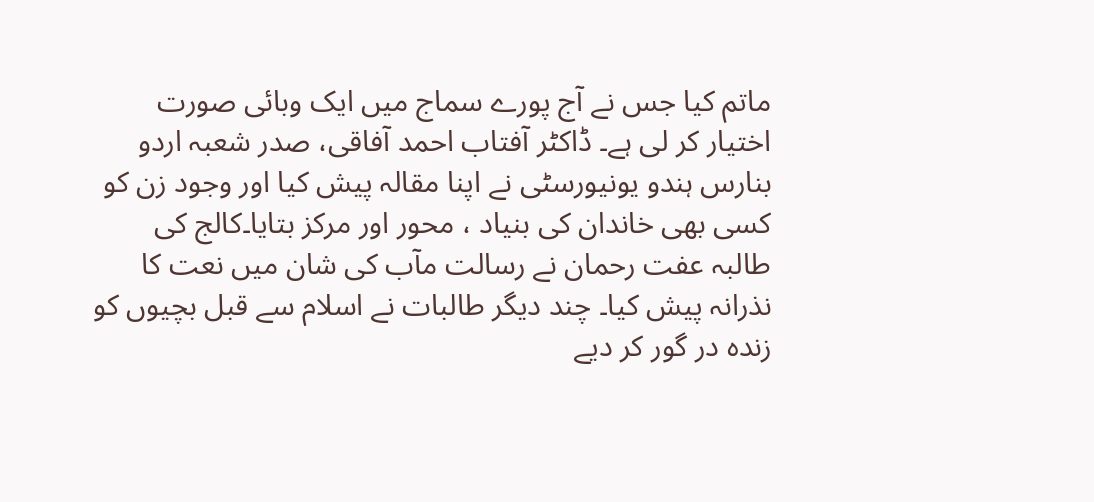ماتم کیا جس نے آج پورے سماج میں ایک وبائی صورت اختیار کر لی ہے۔ ڈاکٹر آفتاب احمد آفاقی، صدر شعبہ اردو بنارس ہندو یونیورسٹی نے اپنا مقالہ پیش کیا اور وجود زن کو کسی بھی خاندان کی بنیاد ، محور اور مرکز بتایا۔کالج کی طالبہ عفت رحمان نے رسالت مآب کی شان میں نعت کا نذرانہ پیش کیا۔ چند دیگر طالبات نے اسلام سے قبل بچیوں کو زندہ در گور کر دیے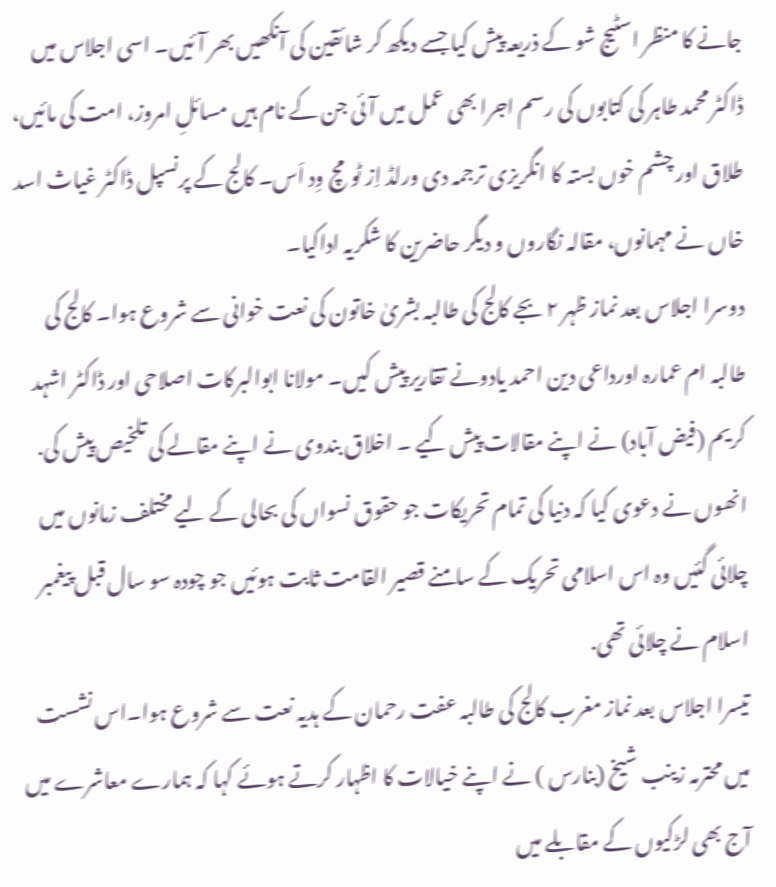جانے کا منظر اسٹیج شو کے ذریعہ پیش کیا جسے دیکھ کر شائقین کی آنکھیں بھر آئیں۔ اسی اجلاس میں ڈاکٹر محمد طاہر کی کتابوں کی رسم اجرا بھی عمل میں آئی جن کے نام ہیں مسائلِ امروز، امت کی مائیں، طلاق اور چشم خوں بستہ کا انگریزی ترجمہ دی ورلڈ اِز ٹومچ وِد اَس۔ کالج کے پرنسپل ڈاکٹر غیاث اسد خاں نے مہمانوں، مقالہ نگاروں و دیگر حاضرین کا شکریہ اداکیا۔
دوسرا اجلاس بعد نماز ظہر ۲ بجے کالج کی طالبہ بشریٰ خاتون کی نعت خوانی سے شروع ہوا۔ کالج کی طالبہ ام عمارہ اورداعی دین احمد یادونے تقاریر پیش کیں۔ مولانا ابوالبرکات اصلاحی اور ڈاکٹر اشہد کریم (فیض آباد) نے اپنے مقالات پیش کیے ۔ اخلاق بندوی نے اپنے مقالے کی تلخیص پیش کی. انھوں نے دعوی کیا کہ دنیا کی تمام تحریکات جو حقوق نسواں کی بحالی کے لیے مختلف زمانوں میں چلائی گئیں وہ اس اسلامی تحریک کے سامنے قصیر القامت ثابت ہوئیں جو چودہ سو سال قبل پیغمبر اسلام نے چلائی تھی.
تیسرا اجلاس بعد نماز مغرب کالج کی طالبہ عفت رحمان کے ہدیہ نعت سے شروع ہوا۔اس نشست میں محترمہ زینب شیخ (بنارس ) نے اپنے خیالات کا اظہار کرتے ہوئے کہا کہ ہمارے معاشرے میں آج بھی لڑکیوں کے مقابلے میں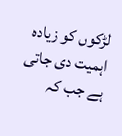لڑکوں کو زیادہ اہمیت دی جاتی ہے جب کہ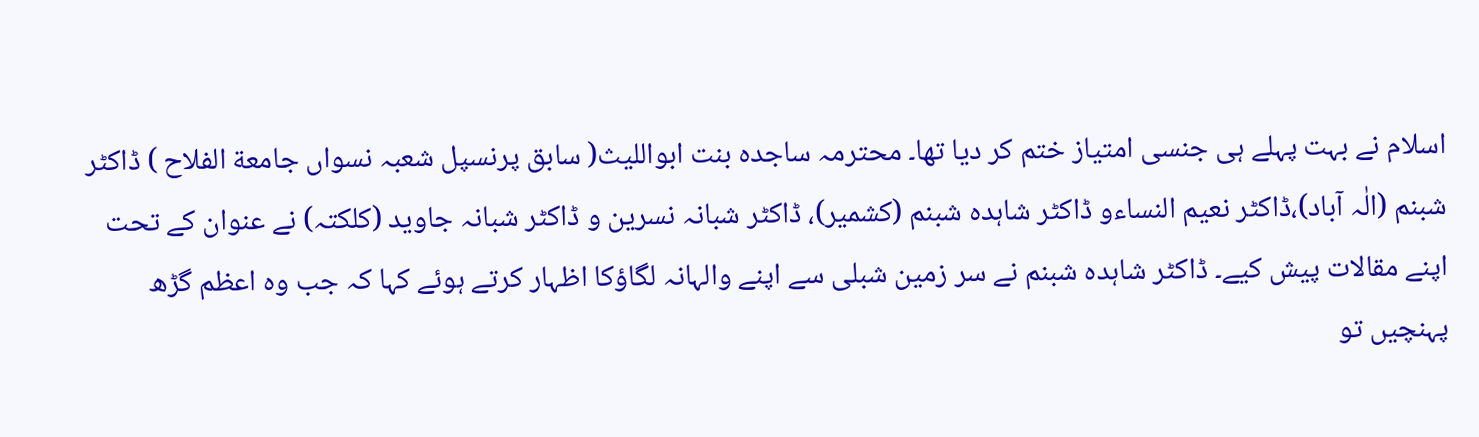اسلام نے بہت پہلے ہی جنسی امتیاز ختم کر دیا تھا۔ محترمہ ساجدہ بنت ابواللیث( سابق پرنسپل شعبہ نسواں جامعة الفلاح ) ڈاکٹر شبنم (الٰہ آباد)،ڈاکٹر نعیم النساءو ڈاکٹر شاہدہ شبنم (کشمیر)، ڈاکٹر شبانہ نسرین و ڈاکٹر شبانہ جاوید (کلکتہ) نے عنوان کے تحت اپنے مقالات پیش کیے۔ ڈاکٹر شاہدہ شبنم نے سر زمین شبلی سے اپنے والہانہ لگاؤکا اظہار کرتے ہوئے کہا کہ جب وہ اعظم گڑھ پہنچیں تو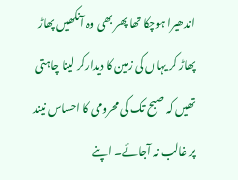اندھیرا ہوچکا تھا پھر بھی وہ آنکھیں پھاڑ پھاڑ کر یہاں کی زمین کا دیدارکر لینا چاہتی تھیں کہ صبح تک کی محرومی کا احساس نیند پر غالب نہ آجائے۔ اپنے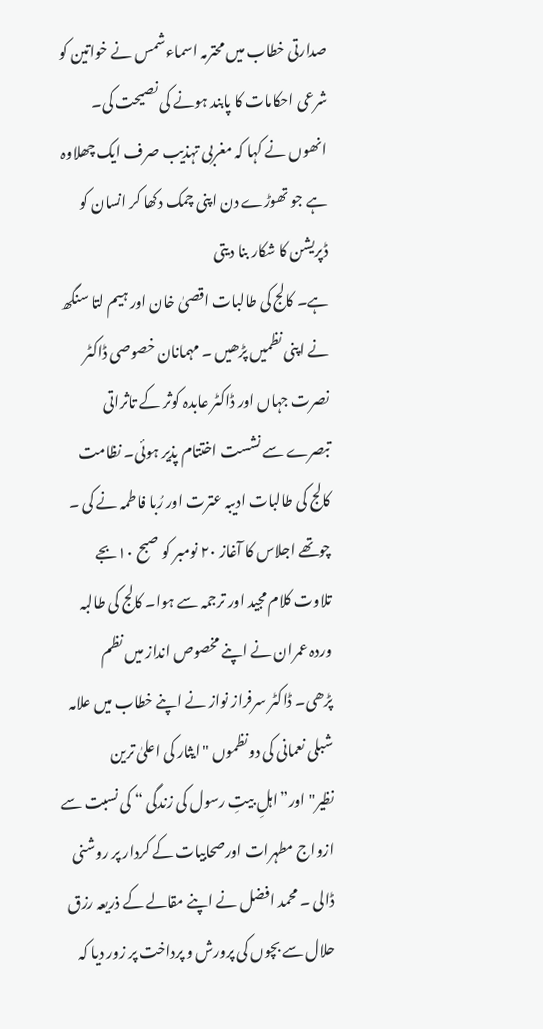صدارتی خطاب میں محترمہ اسماءشمس نے خواتین کو شرعی احکامات کا پابند ہونے کی نصیحت کی۔ انھوں نے کہا کہ مغربی تہذیب صرف ایک چھلاوہ ہے جو تھوڑے دن اپنی چمک دکھا کر انسان کو ڈپریشن کا شکار بنا دیتی
ہے۔ کالج کی طالبات اقصیٰ خان اور ہیم لتا سنگھ نے اپنی نظمیں پڑھیں ۔ مہمانان خصوصی ڈاکٹر نصرت جہاں اور ڈاکٹر عابدہ کوثر کے تاثراتی تبصرے سے نشست اختتام پذیر ہوئی۔ نظامت کالج کی طالبات ادیبہ عترت اور رُبا فاطمہ نے کی ۔
چوتھے اجلاس کا آغاز ۲۰ نومبر کو صبح ۱۰بجے تلاوت کلام مجید اور ترجمہ سے ہوا۔ کالج کی طالبہ وردہ عمران نے اپنے مخصوص انداز میں نظم پڑھی۔ ڈاکٹر سرفراز نواز نے اپنے خطاب میں علامہ شبلی نعمانی کی دونظموں "ایثار کی اعلیٰ ترین نظیر"اور”اہلِ بیتِ رسول کی زندگی “ کی نسبت سے ازواج مطہرات اورصحابیات کے کردار پر روشنی ڈالی ۔ محمد افضل نے اپنے مقالے کے ذریعہ رزق حلال سے بچوں کی پرورش و پرداخت پر زور دیا کہ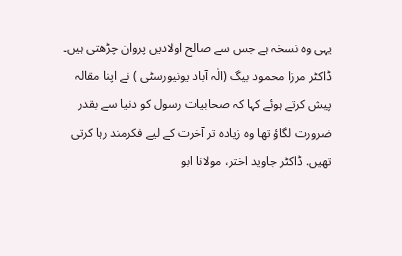یہی وہ نسخہ ہے جس سے صالح اولادیں پروان چڑھتی ہیں۔ ڈاکٹر مرزا محمود بیگ (الٰہ آباد یونیورسٹی ) نے اپنا مقالہ پیش کرتے ہوئے کہا کہ صحابیات رسول کو دنیا سے بقدر ضرورت لگاؤ تھا وہ زیادہ تر آخرت کے لیے فکرمند رہا کرتی تھیں. ڈاکٹر جاوید اختر، مولانا ابو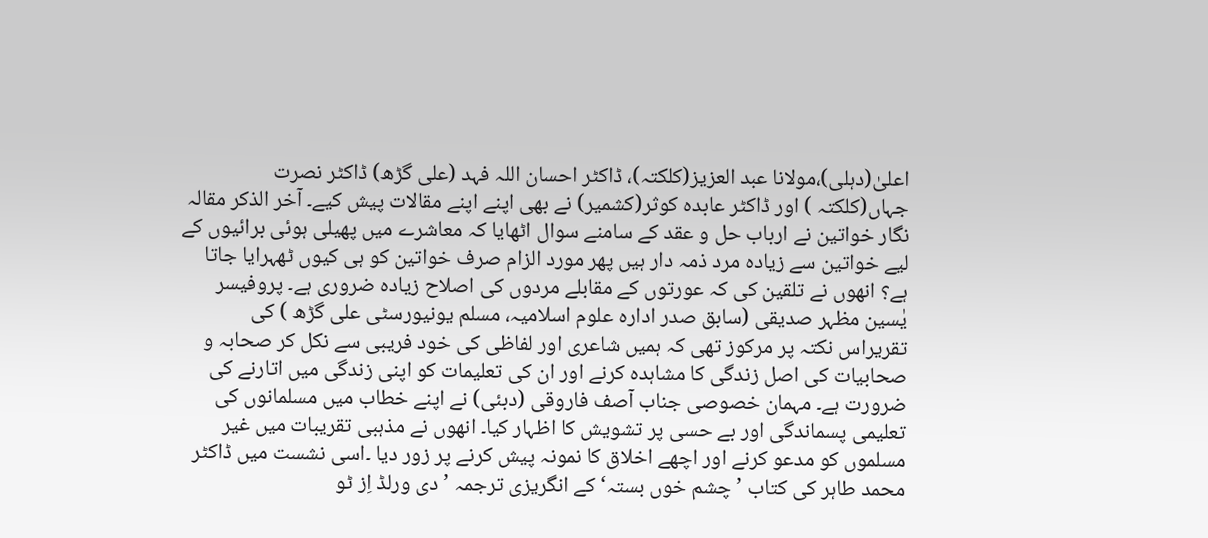اعلیٰ(دہلی)،مولانا عبد العزیز(کلکتہ)، ڈاکٹر احسان اللہ فہد (علی گڑھ) ڈاکٹر نصرت جہاں(کلکتہ ) اور ڈاکٹر عابدہ کوثر(کشمیر) نے بھی اپنے اپنے مقالات پیش کیے۔ آخر الذکر مقالہ نگار خواتین نے ارباب حل و عقد کے سامنے سوال اٹھایا کہ معاشرے میں پھیلی ہوئی برائیوں کے لیے خواتین سے زیادہ مرد ذمہ دار ہیں پھر مورد الزام صرف خواتین کو ہی کیوں ٹھہرایا جاتا ہے؟ انھوں نے تلقین کی کہ عورتوں کے مقابلے مردوں کی اصلاح زیادہ ضروری ہے۔ پروفیسر یٰسین مظہر صدیقی (سابق صدر ادارہ علوم اسلامیہ، مسلم یونیورسٹی علی گڑھ ) کی تقریراس نکتہ پر مرکوز تھی کہ ہمیں شاعری اور لفاظی کی خود فریبی سے نکل کر صحابہ و صحابیات کی اصل زندگی کا مشاہدہ کرنے اور ان کی تعلیمات کو اپنی زندگی میں اتارنے کی ضرورت ہے۔ مہمان خصوصی جناب آصف فاروقی (دبئی) نے اپنے خطاب میں مسلمانوں کی تعلیمی پسماندگی اور بے حسی پر تشویش کا اظہار کیا۔ انھوں نے مذہبی تقریبات میں غیر مسلموں کو مدعو کرنے اور اچھے اخلاق کا نمونہ پیش کرنے پر زور دیا ۔اسی نشست میں ڈاکٹر محمد طاہر کی کتاب ’چشم خوں بستہ‘ کے انگریزی ترجمہ ’دی ورلڈ اِز ٹو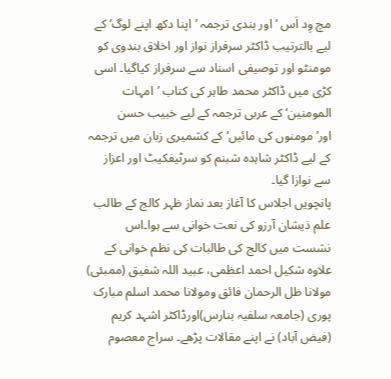مچ وِد اَس ‘ اور ہندی ترجمہ ’اپنا دکھ اپنے لوگ‘ کے لیے بالترتیب ڈاکٹر سرفراز نواز اور اخلاق بندوی کو مومنٹو اور توصیفی اسناد سے سرفراز کیاگیا۔ اسی کڑی میں ڈاکٹر محمد طاہر کی کتاب ’امہات المومنین‘ کے عربی ترجمہ کے لیے خبیب حسن اور’مومنوں کی مائیں‘ کے کشمیری زبان میں ترجمہ کے لیے ڈاکٹر شاہدہ شبنم کو سرٹیفکیٹ اور اعزاز سے نوازا گیا۔
پانچویں اجلاس کا آغاز بعد نماز ظہر کالج کے طالب علم ذیشان آرزو کی نعت خوانی سے ہوا۔اس نشست میں کالج کی طالبات کی نظم خوانی کے علاوہ شکیل احمد اعظمی، عبید اللہ شفیق (ممبئی) مولانا ظل الرحمان فائق ومولانا محمد اسلم مبارک پوری (جامعہ سلفیہ بنارس)اورڈاکٹر اشہد کریم (فیض آباد) نے اپنے مقالات پڑھے۔ سراج معصوم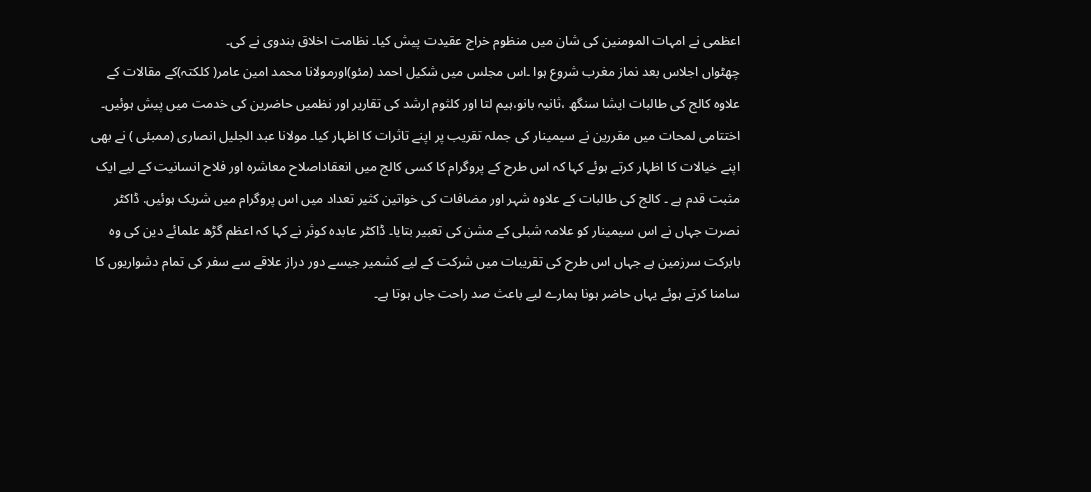اعظمی نے امہات المومنین کی شان میں منظوم خراج عقیدت پیش کیا۔ نظامت اخلاق بندوی نے کی۔
چھٹواں اجلاس بعد نماز مغرب شروع ہوا ۔اس مجلس میں شکیل احمد (مئو)اورمولانا محمد امین عامر( کلکتہ)کے مقالات کے علاوہ کالج کی طالبات ایشا سنگھ ،ثانیہ بانو،ہیم لتا اور کلثوم ارشد کی تقاریر اور نظمیں حاضرین کی خدمت میں پیش ہوئیں۔ اختتامی لمحات میں مقررین نے سیمینار کی جملہ تقریب پر اپنے تاثرات کا اظہار کیا۔ مولانا عبد الجلیل انصاری (ممبئی ) نے بھی اپنے خیالات کا اظہار کرتے ہوئے کہا کہ اس طرح کے پروگرام کا کسی کالج میں انعقاداصلاح معاشرہ اور فلاح انسانیت کے لیے ایک مثبت قدم ہے ۔ کالج کی طالبات کے علاوہ شہر اور مضافات کی خواتین کثیر تعداد میں اس پروگرام میں شریک ہوئیں. ڈاکٹر نصرت جہاں نے اس سیمینار کو علامہ شبلی کے مشن کی تعبیر بتایا۔ ڈاکٹر عابدہ کوثر نے کہا کہ اعظم گڑھ علمائے دین کی وہ بابرکت سرزمین ہے جہاں اس طرح کی تقریبات میں شرکت کے لیے کشمیر جیسے دور دراز علاقے سے سفر کی تمام دشواریوں کا سامنا کرتے ہوئے یہاں حاضر ہونا ہمارے لیے باعث صد راحت جاں ہوتا ہے۔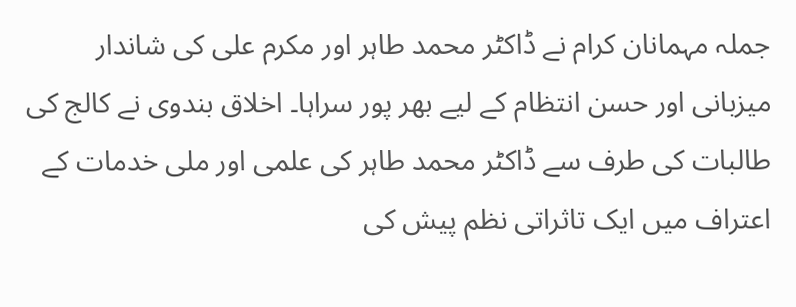جملہ مہمانان کرام نے ڈاکٹر محمد طاہر اور مکرم علی کی شاندار میزبانی اور حسن انتظام کے لیے بھر پور سراہا۔ اخلاق بندوی نے کالج کی طالبات کی طرف سے ڈاکٹر محمد طاہر کی علمی اور ملی خدمات کے اعتراف میں ایک تاثراتی نظم پیش کی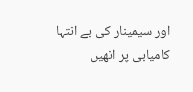اور سیمینار کی بے انتہا کامیابی پر انھیں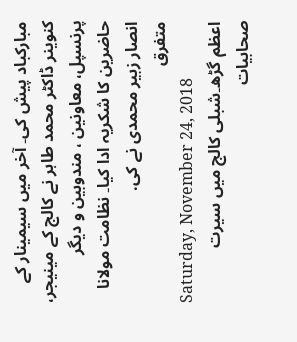مبارکباد پیش کی۔ آخر میں سیمینار کے کنوینر ڈاکٹر محمد طاہر نے کالج کے مینیجر، پرنسپل، معاونین ، مندوبین و دیگر حاضرین کا شکریہ ادا کیا۔ نظامت مولانا انصار زبیر محمدی نے کی.
متفرق
Saturday, November 24, 2018
اعظم گڑھ۔شبلی کالج میں سیرت صحابیات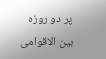پر دو روزہ بین الاقوامی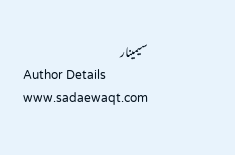سیمینار
Author Details
www.sadaewaqt.com